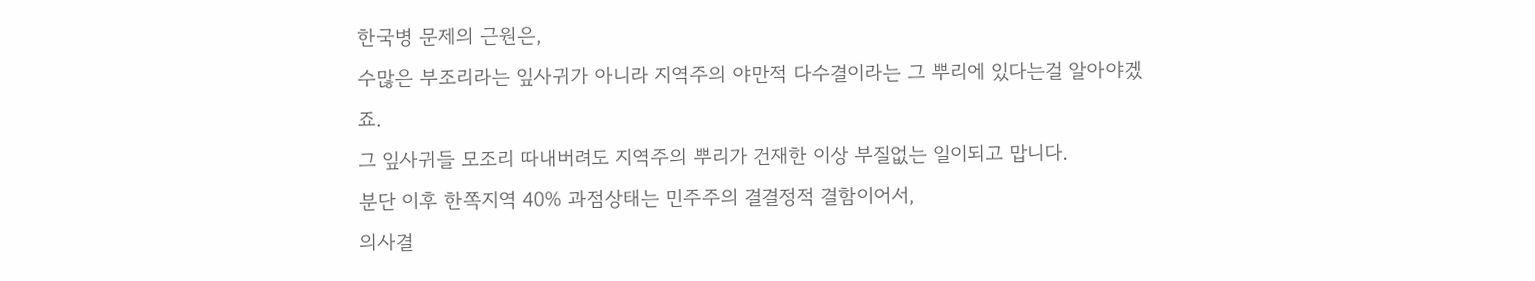한국병 문제의 근원은,
수많은 부조리라는 잎사귀가 아니라 지역주의 야만적 다수결이라는 그 뿌리에 있다는걸 알아야겠죠.
그 잎사귀들 모조리 따내버려도 지역주의 뿌리가 건재한 이상 부질없는 일이되고 맙니다.
분단 이후 한쪽지역 40% 과점상태는 민주주의 결결정적 결함이어서,
의사결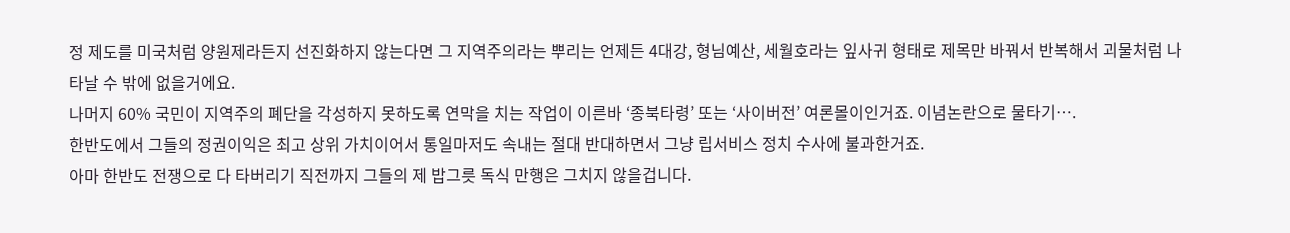정 제도를 미국처럼 양원제라든지 선진화하지 않는다면 그 지역주의라는 뿌리는 언제든 4대강, 형님예산, 세월호라는 잎사귀 형태로 제목만 바꿔서 반복해서 괴물처럼 나타날 수 밖에 없을거에요.
나머지 60% 국민이 지역주의 폐단을 각성하지 못하도록 연막을 치는 작업이 이른바 ‘종북타령’ 또는 ‘사이버전’ 여론몰이인거죠. 이념논란으로 물타기….
한반도에서 그들의 정권이익은 최고 상위 가치이어서 통일마저도 속내는 절대 반대하면서 그냥 립서비스 정치 수사에 불과한거죠.
아마 한반도 전쟁으로 다 타버리기 직전까지 그들의 제 밥그릇 독식 만행은 그치지 않을겁니다.